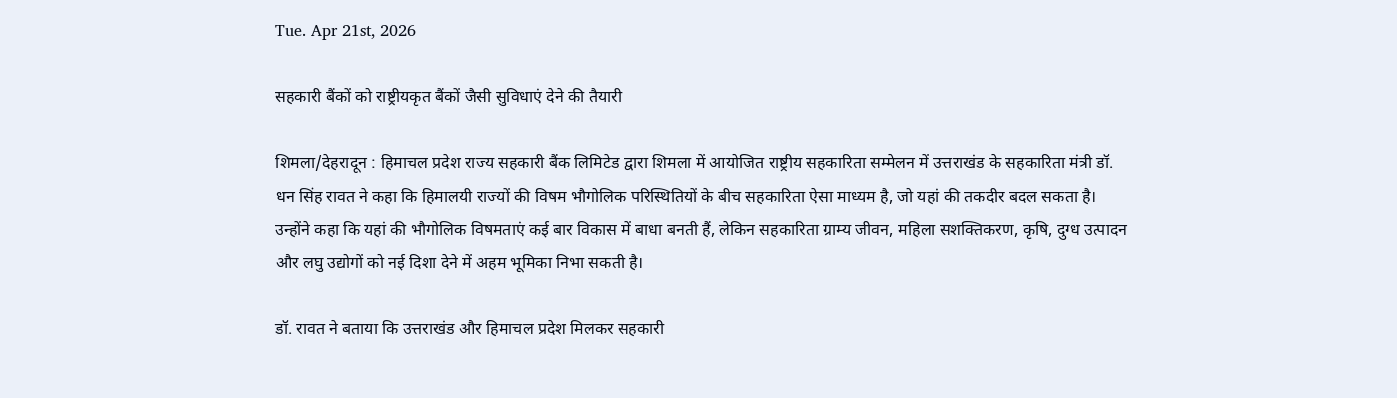Tue. Apr 21st, 2026

सहकारी बैंकों को राष्ट्रीयकृत बैंकों जैसी सुविधाएं देने की तैयारी

शिमला/देहरादून : हिमाचल प्रदेश राज्य सहकारी बैंक लिमिटेड द्वारा शिमला में आयोजित राष्ट्रीय सहकारिता सम्मेलन में उत्तराखंड के सहकारिता मंत्री डॉ. धन सिंह रावत ने कहा कि हिमालयी राज्यों की विषम भौगोलिक परिस्थितियों के बीच सहकारिता ऐसा माध्यम है, जो यहां की तकदीर बदल सकता है। उन्होंने कहा कि यहां की भौगोलिक विषमताएं कई बार विकास में बाधा बनती हैं, लेकिन सहकारिता ग्राम्य जीवन, महिला सशक्तिकरण, कृषि, दुग्ध उत्पादन और लघु उद्योगों को नई दिशा देने में अहम भूमिका निभा सकती है।

डॉ. रावत ने बताया कि उत्तराखंड और हिमाचल प्रदेश मिलकर सहकारी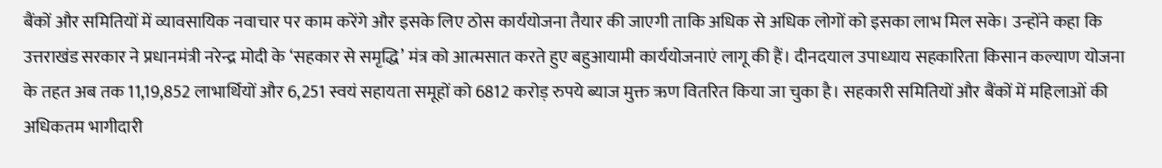बैंकों और समितियों में व्यावसायिक नवाचार पर काम करेंगे और इसके लिए ठोस कार्ययोजना तैयार की जाएगी ताकि अधिक से अधिक लोगों को इसका लाभ मिल सके। उन्होंने कहा कि उत्तराखंड सरकार ने प्रधानमंत्री नरेन्द्र मोदी के ‘सहकार से समृद्धि’ मंत्र को आत्मसात करते हुए बहुआयामी कार्ययोजनाएं लागू की हैं। दीनदयाल उपाध्याय सहकारिता किसान कल्याण योजना के तहत अब तक 11,19,852 लाभार्थियों और 6,251 स्वयं सहायता समूहों को 6812 करोड़ रुपये ब्याज मुक्त ऋण वितरित किया जा चुका है। सहकारी समितियों और बैंकों में महिलाओं की अधिकतम भागीदारी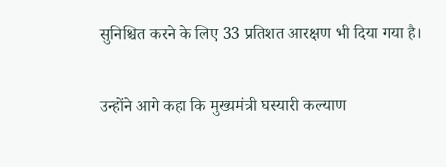सुनिश्चित करने के लिए 33 प्रतिशत आरक्षण भी दिया गया है।

उन्होंने आगे कहा कि मुख्यमंत्री घस्यारी कल्याण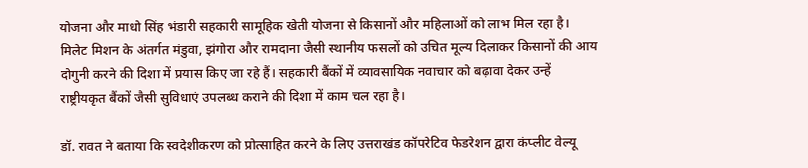योजना और माधो सिंह भंडारी सहकारी सामूहिक खेती योजना से किसानों और महिलाओं को लाभ मिल रहा है। मिलेट मिशन के अंतर्गत मंडुवा, झंगोरा और रामदाना जैसी स्थानीय फसलों को उचित मूल्य दिलाकर किसानों की आय दोगुनी करने की दिशा में प्रयास किए जा रहे हैं। सहकारी बैंकों में व्यावसायिक नवाचार को बढ़ावा देकर उन्हें राष्ट्रीयकृत बैंकों जैसी सुविधाएं उपलब्ध कराने की दिशा में काम चल रहा है।

डॉ. रावत ने बताया कि स्वदेशीकरण को प्रोत्साहित करने के लिए उत्तराखंड कॉपरेटिव फेडरेशन द्वारा कंप्लीट वेल्यू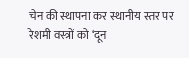चेन की स्थापना कर स्थानीय स्तर पर रेशमी वस्त्रों को ‘दून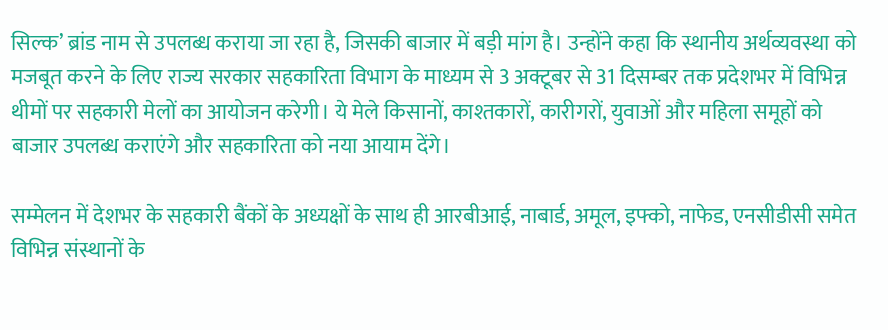सिल्क’ ब्रांड नाम से उपलब्ध कराया जा रहा है, जिसकी बाजार में बड़ी मांग है। उन्होंने कहा कि स्थानीय अर्थव्यवस्था को मजबूत करने के लिए राज्य सरकार सहकारिता विभाग के माध्यम से 3 अक्टूबर से 31 दिसम्बर तक प्रदेशभर में विभिन्न थीमों पर सहकारी मेलों का आयोजन करेगी। ये मेले किसानों, काश्तकारों, कारीगरों, युवाओं और महिला समूहों को बाजार उपलब्ध कराएंगे और सहकारिता को नया आयाम देंगे।

सम्मेलन में देशभर के सहकारी बैंकों के अध्यक्षों के साथ ही आरबीआई, नाबार्ड, अमूल, इफ्को, नाफेड, एनसीडीसी समेत विभिन्न संस्थानों के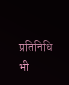प्रतिनिधि भी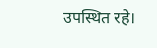उपस्थित रहे।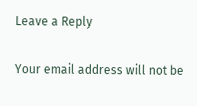Leave a Reply

Your email address will not be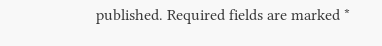published. Required fields are marked *